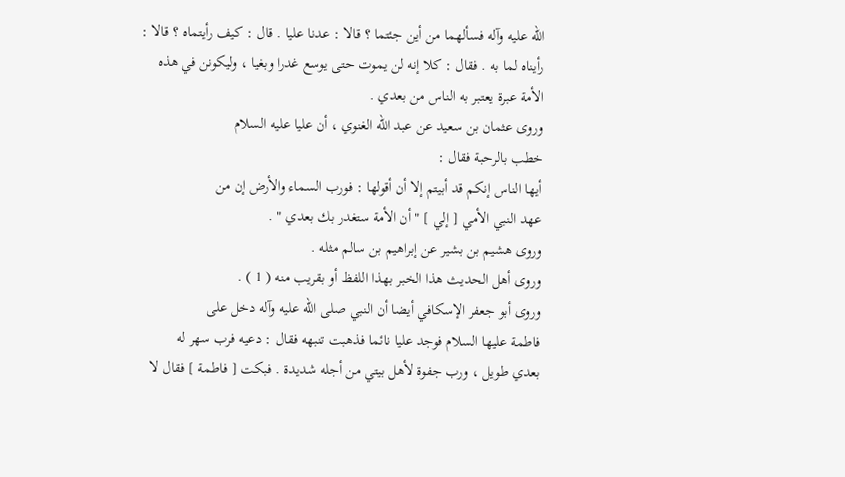الله عليه وآله فسألهما من أين جئتما ؟ قالا : عدنا عليا . قال : كيف رأيتماه ؟ قالا :
رأيناه لما به . فقال : كلا إنه لن يموت حتى يوسع غدرا وبغيا ، وليكونن في هذه
الأمة عبرة يعتبر به الناس من بعدي .
وروى عثمان بن سعيد عن عبد الله الغنوي ، أن عليا عليه السلام
خطب بالرحبة فقال :
أيها الناس إنكم قد أبيتم إلا أن أقولها : فورب السماء والأرض إن من
عهد النبي الأمي [ إلي ] " أن الأمة ستغدر بك بعدي " .
وروى هشيم بن بشير عن إبراهيم بن سالم مثله .
وروى أهل الحديث هذا الخبر بهذا اللفظ أو بقريب منه ( 1 ) .
وروى أبو جعفر الإسكافي أيضا أن النبي صلى الله عليه وآله دخل على
فاطمة عليها السلام فوجد عليا نائما فذهبت تنبهه فقال : دعيه فرب سهر له
بعدي طويل ، ورب جفوة لأهل بيتي من أجله شديدة . فبكت [ فاطمة ] فقال لا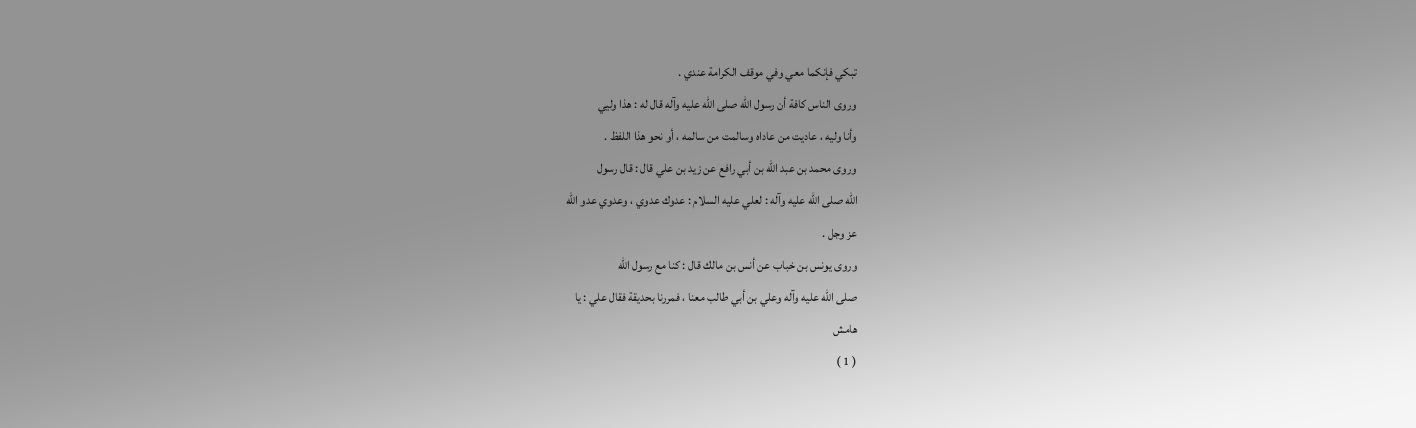تبكي فإنكما معي وفي موقف الكرامة عندي .
وروى الناس كافة أن رسول الله صلى الله عليه وآله قال له : هذا وليي
وأنا وليه ، عاديت من عاداه وسالمت من سالمه ، أو نحو هذا اللفظ .
وروى محمد بن عبد الله بن أبي رافع عن زيد بن علي قال : قال رسول
الله صلى الله عليه وآله : لعلي عليه السلام : عدوك عدوي ، وعدوي عدو الله
عز وجل .
وروى يونس بن خباب عن أنس بن مالك قال : كنا مع رسول الله
صلى الله عليه وآله وعلي بن أبي طالب معنا ، فمررنا بحديقة فقال علي : يا
هامش
( 1 )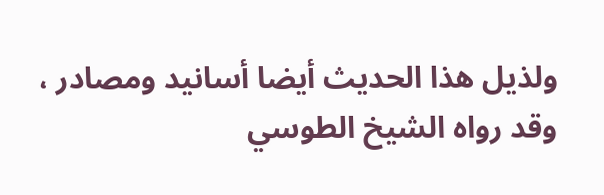ولذيل هذا الحديث أيضا أسانيد ومصادر ، وقد رواه الشيخ الطوسي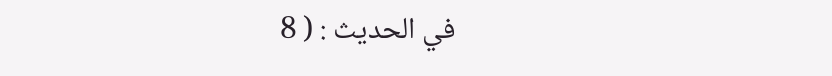في الحديث : ( 8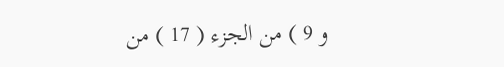و 9 ) من الجزء ( 17 ) من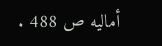أماليه ص 488 .